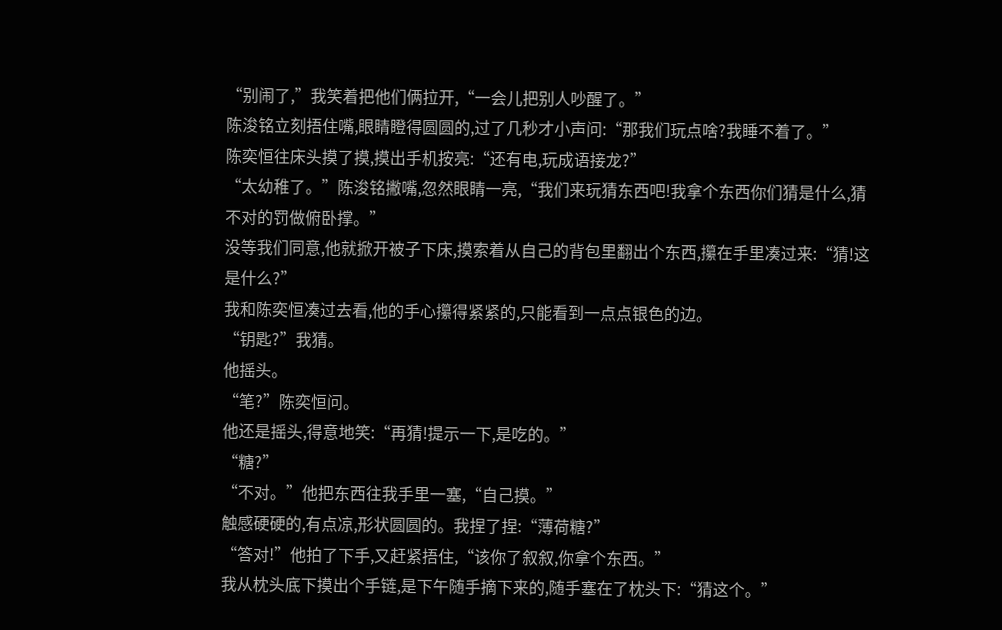“别闹了,”我笑着把他们俩拉开,“一会儿把别人吵醒了。”
陈浚铭立刻捂住嘴,眼睛瞪得圆圆的,过了几秒才小声问:“那我们玩点啥?我睡不着了。”
陈奕恒往床头摸了摸,摸出手机按亮:“还有电,玩成语接龙?”
“太幼稚了。”陈浚铭撇嘴,忽然眼睛一亮,“我们来玩猜东西吧!我拿个东西你们猜是什么,猜不对的罚做俯卧撑。”
没等我们同意,他就掀开被子下床,摸索着从自己的背包里翻出个东西,攥在手里凑过来:“猜!这是什么?”
我和陈奕恒凑过去看,他的手心攥得紧紧的,只能看到一点点银色的边。
“钥匙?”我猜。
他摇头。
“笔?”陈奕恒问。
他还是摇头,得意地笑:“再猜!提示一下,是吃的。”
“糖?”
“不对。”他把东西往我手里一塞,“自己摸。”
触感硬硬的,有点凉,形状圆圆的。我捏了捏:“薄荷糖?”
“答对!”他拍了下手,又赶紧捂住,“该你了叙叙,你拿个东西。”
我从枕头底下摸出个手链,是下午随手摘下来的,随手塞在了枕头下:“猜这个。”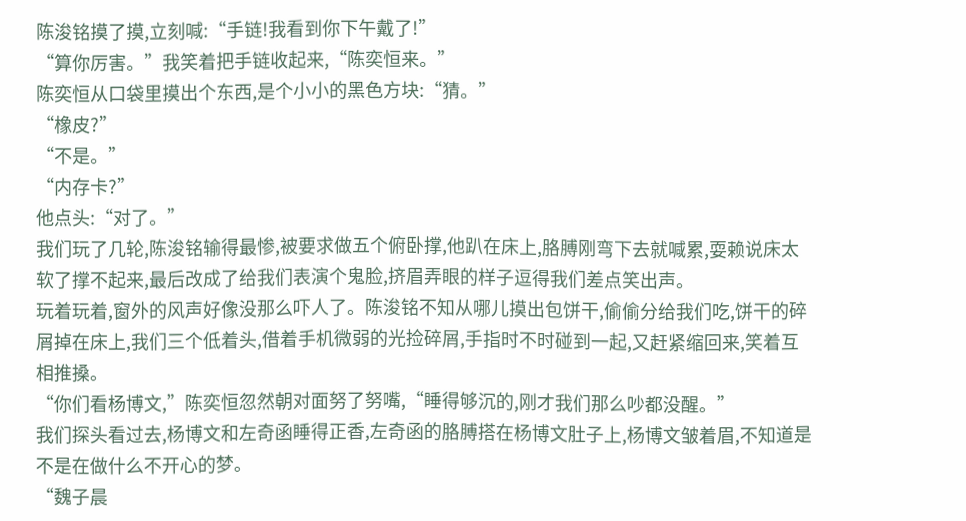陈浚铭摸了摸,立刻喊:“手链!我看到你下午戴了!”
“算你厉害。”我笑着把手链收起来,“陈奕恒来。”
陈奕恒从口袋里摸出个东西,是个小小的黑色方块:“猜。”
“橡皮?”
“不是。”
“内存卡?”
他点头:“对了。”
我们玩了几轮,陈浚铭输得最惨,被要求做五个俯卧撑,他趴在床上,胳膊刚弯下去就喊累,耍赖说床太软了撑不起来,最后改成了给我们表演个鬼脸,挤眉弄眼的样子逗得我们差点笑出声。
玩着玩着,窗外的风声好像没那么吓人了。陈浚铭不知从哪儿摸出包饼干,偷偷分给我们吃,饼干的碎屑掉在床上,我们三个低着头,借着手机微弱的光捡碎屑,手指时不时碰到一起,又赶紧缩回来,笑着互相推搡。
“你们看杨博文,”陈奕恒忽然朝对面努了努嘴,“睡得够沉的,刚才我们那么吵都没醒。”
我们探头看过去,杨博文和左奇函睡得正香,左奇函的胳膊搭在杨博文肚子上,杨博文皱着眉,不知道是不是在做什么不开心的梦。
“魏子晨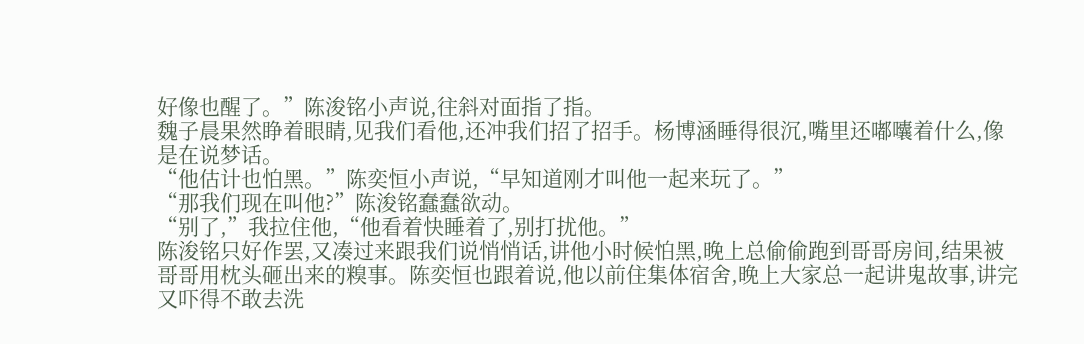好像也醒了。”陈浚铭小声说,往斜对面指了指。
魏子晨果然睁着眼睛,见我们看他,还冲我们招了招手。杨博涵睡得很沉,嘴里还嘟囔着什么,像是在说梦话。
“他估计也怕黑。”陈奕恒小声说,“早知道刚才叫他一起来玩了。”
“那我们现在叫他?”陈浚铭蠢蠢欲动。
“别了,”我拉住他,“他看着快睡着了,别打扰他。”
陈浚铭只好作罢,又凑过来跟我们说悄悄话,讲他小时候怕黑,晚上总偷偷跑到哥哥房间,结果被哥哥用枕头砸出来的糗事。陈奕恒也跟着说,他以前住集体宿舍,晚上大家总一起讲鬼故事,讲完又吓得不敢去洗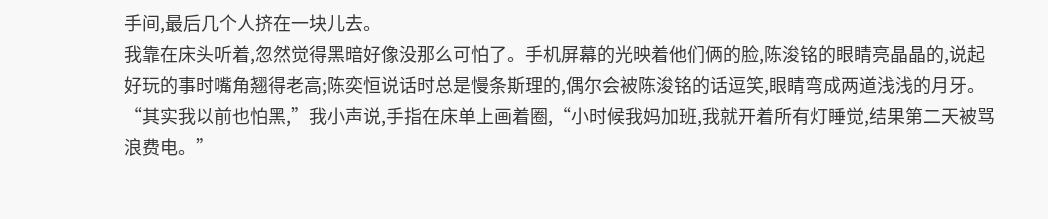手间,最后几个人挤在一块儿去。
我靠在床头听着,忽然觉得黑暗好像没那么可怕了。手机屏幕的光映着他们俩的脸,陈浚铭的眼睛亮晶晶的,说起好玩的事时嘴角翘得老高;陈奕恒说话时总是慢条斯理的,偶尔会被陈浚铭的话逗笑,眼睛弯成两道浅浅的月牙。
“其实我以前也怕黑,”我小声说,手指在床单上画着圈,“小时候我妈加班,我就开着所有灯睡觉,结果第二天被骂浪费电。”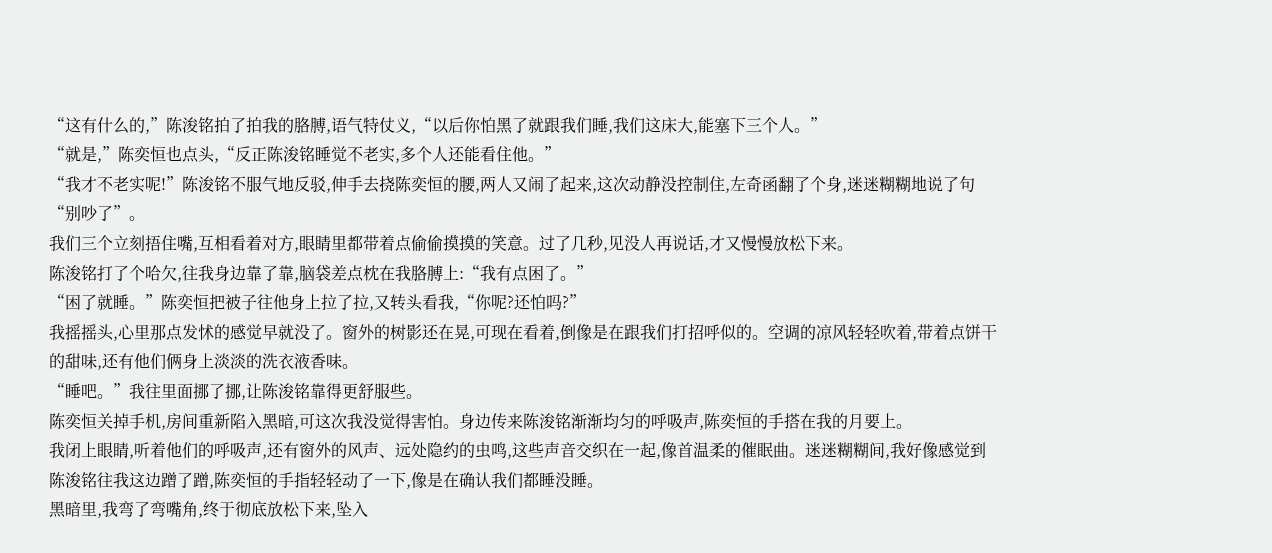“这有什么的,”陈浚铭拍了拍我的胳膊,语气特仗义,“以后你怕黑了就跟我们睡,我们这床大,能塞下三个人。”
“就是,”陈奕恒也点头,“反正陈浚铭睡觉不老实,多个人还能看住他。”
“我才不老实呢!”陈浚铭不服气地反驳,伸手去挠陈奕恒的腰,两人又闹了起来,这次动静没控制住,左奇函翻了个身,迷迷糊糊地说了句“别吵了”。
我们三个立刻捂住嘴,互相看着对方,眼睛里都带着点偷偷摸摸的笑意。过了几秒,见没人再说话,才又慢慢放松下来。
陈浚铭打了个哈欠,往我身边靠了靠,脑袋差点枕在我胳膊上:“我有点困了。”
“困了就睡。”陈奕恒把被子往他身上拉了拉,又转头看我,“你呢?还怕吗?”
我摇摇头,心里那点发怵的感觉早就没了。窗外的树影还在晃,可现在看着,倒像是在跟我们打招呼似的。空调的凉风轻轻吹着,带着点饼干的甜味,还有他们俩身上淡淡的洗衣液香味。
“睡吧。”我往里面挪了挪,让陈浚铭靠得更舒服些。
陈奕恒关掉手机,房间重新陷入黑暗,可这次我没觉得害怕。身边传来陈浚铭渐渐均匀的呼吸声,陈奕恒的手搭在我的月要上。
我闭上眼睛,听着他们的呼吸声,还有窗外的风声、远处隐约的虫鸣,这些声音交织在一起,像首温柔的催眠曲。迷迷糊糊间,我好像感觉到陈浚铭往我这边蹭了蹭,陈奕恒的手指轻轻动了一下,像是在确认我们都睡没睡。
黑暗里,我弯了弯嘴角,终于彻底放松下来,坠入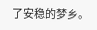了安稳的梦乡。